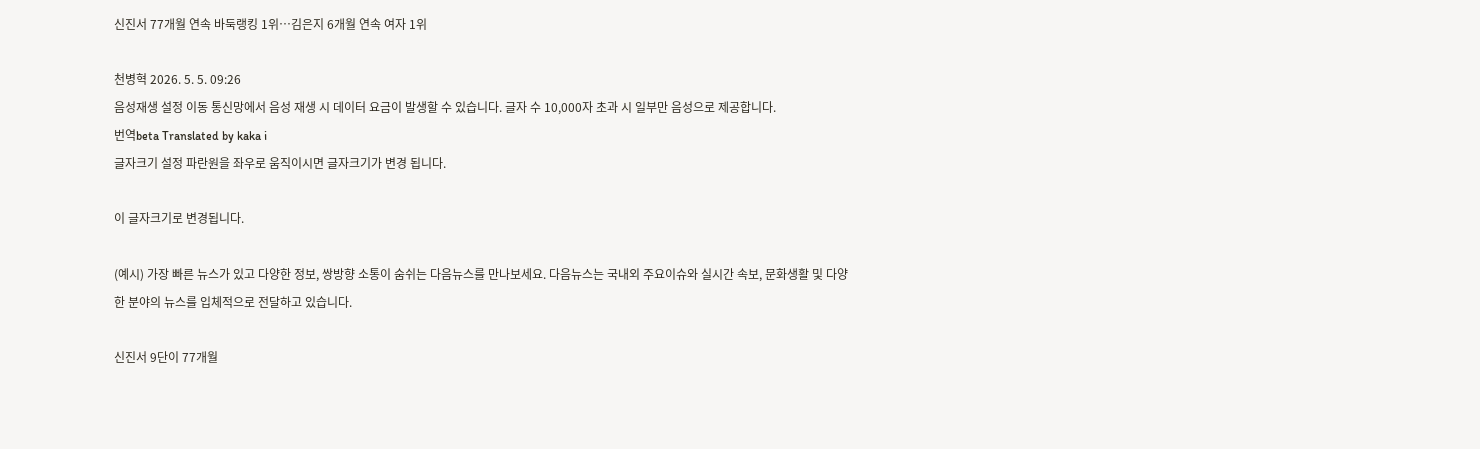신진서 77개월 연속 바둑랭킹 1위…김은지 6개월 연속 여자 1위

천병혁 2026. 5. 5. 09:26
음성재생 설정 이동 통신망에서 음성 재생 시 데이터 요금이 발생할 수 있습니다. 글자 수 10,000자 초과 시 일부만 음성으로 제공합니다.
번역beta Translated by kaka i
글자크기 설정 파란원을 좌우로 움직이시면 글자크기가 변경 됩니다.

이 글자크기로 변경됩니다.

(예시) 가장 빠른 뉴스가 있고 다양한 정보, 쌍방향 소통이 숨쉬는 다음뉴스를 만나보세요. 다음뉴스는 국내외 주요이슈와 실시간 속보, 문화생활 및 다양한 분야의 뉴스를 입체적으로 전달하고 있습니다.

신진서 9단이 77개월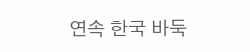연속 한국 바둑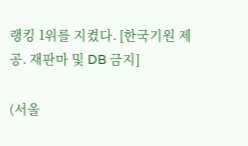랭킹 1위를 지켰다. [한국기원 제공. 재판마 및 DB 금지]

(서울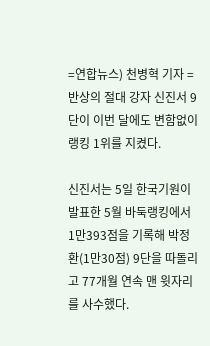=연합뉴스) 천병혁 기자 = 반상의 절대 강자 신진서 9단이 이번 달에도 변함없이 랭킹 1위를 지켰다.

신진서는 5일 한국기원이 발표한 5월 바둑랭킹에서 1만393점을 기록해 박정환(1만30점) 9단을 따돌리고 77개월 연속 맨 윗자리를 사수했다.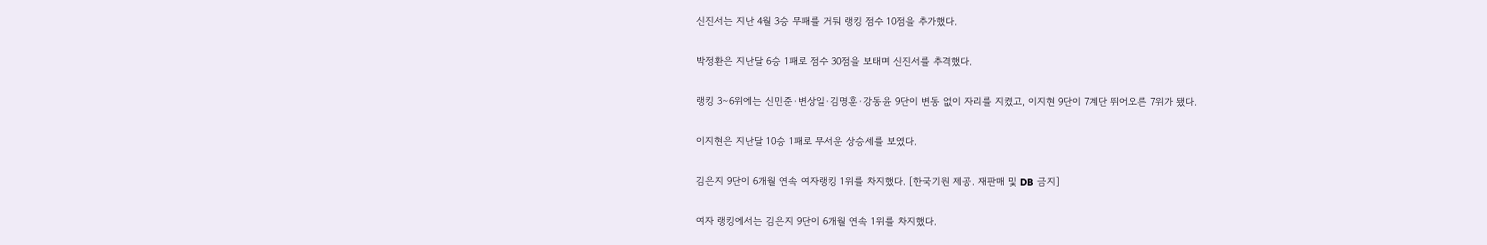신진서는 지난 4월 3승 무패를 거둬 랭킹 점수 10점을 추가했다.

박정환은 지난달 6승 1패로 점수 30점을 보태며 신진서를 추격했다.

랭킹 3∼6위에는 신민준·변상일·김명훈·강동윤 9단이 변동 없이 자리를 지켰고, 이지현 9단이 7계단 뛰어오른 7위가 됐다.

이지현은 지난달 10승 1패로 무서운 상승세를 보였다.

김은지 9단이 6개월 연속 여자랭킹 1위를 차지했다. [한국기원 제공. 재판매 및 DB 금지]

여자 랭킹에서는 김은지 9단이 6개월 연속 1위를 차지했다.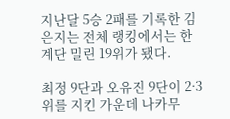지난달 5승 2패를 기록한 김은지는 전체 랭킹에서는 한 계단 밀린 19위가 됐다.

최정 9단과 오유진 9단이 2·3위를 지킨 가운데 나카무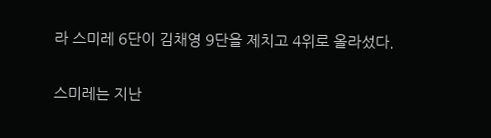라 스미레 6단이 김채영 9단을 제치고 4위로 올라섰다.

스미레는 지난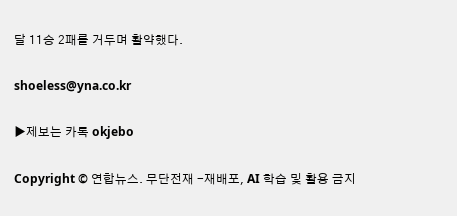달 11승 2패를 거두며 활약했다.

shoeless@yna.co.kr

▶제보는 카톡 okjebo

Copyright © 연합뉴스. 무단전재 -재배포, AI 학습 및 활용 금지